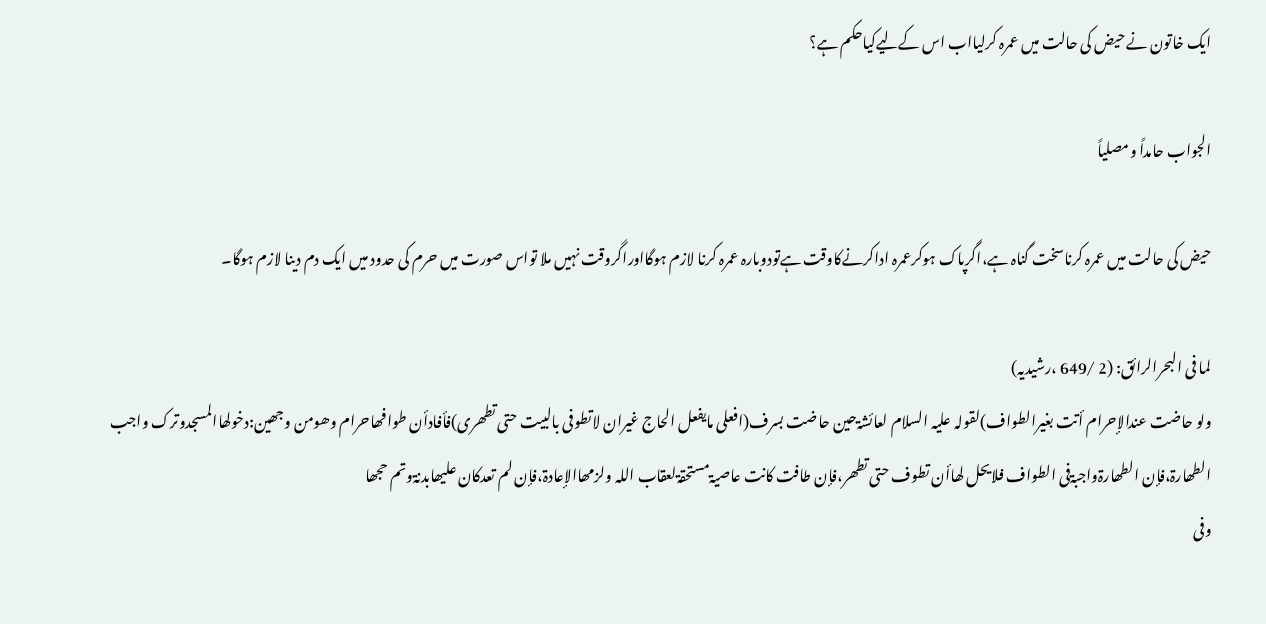ایک خاتون نے حیض کی حالت میں عمرہ کرلیااب اس کےلیےکیاحکم ہے؟

الجواب حامداً ومصلیاً

حیض کی حالت میں عمرہ کرناسخت گناہ ہے،اگرپاک ہوکرعمرہ اداکرنےکاوقت ہےتودوبارہ عمرہ کرنا لازم ہوگااوراگروقت نہیں ملا تواس صورت میں حرم کی حدود میں ایک دم دینا لازم ہوگا۔

لما فی البحرالرائق: (2 /649 ،رشیدیہ)
ولو حاضت عندالإحرام أتت بغیرالطواف)لقولہ علیہ السلام لعائشۃحین حاضت بسرف(افعلی مایفعل الحاج غیران لاتطوفی بالبیت حتی تطھری)فأفادأن طوافھاحرام وھومن وجھین:دخولھاالمسجدوترک واجب الطھارۃ،فإن الطھارۃواجبۃفی الطواف فلایحل لھاأن تطوف حتی تطھر،فإن طافت کانت عاصیۃمستحقۃلعقاب اللہ ولزمھاالإعادۃ،فإن لم تعدکان علیھابدنۃوتم حجھا
وفی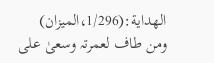الھدایة:(1/296،المیزان)
ومن طاف لعمرتہ وسعیٰ علی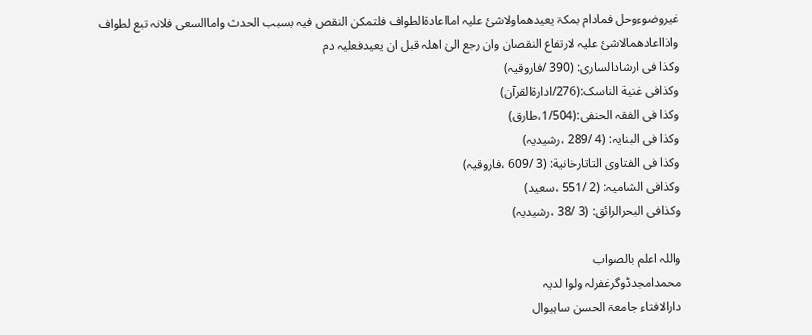غیروضوءوحل فمادام بمکۃ یعیدھماولاشئ علیہ امااعادۃالطواف فلتمکن النقص فیہ بسبب الحدث واماالسعی فلانہ تبع لطواف واذااعادھمالاشئ علیہ لارتفاع النقصان وان رجع الیٰ اھلہ قبل ان یعیدفعلیہ دم
وکذا فی ارشادالساری: (390 /فاروقیہ)
وکذافی غنیة الناسک:(276/ادارةالقرآن)
وکذا فی الفقہ الحنفی:(1/504،طارق)
وکذا فی البنایہ: (4 /289 ،رشیدیہ)
وکذا فی الفتاوی التاتارخانیة: (3 /609 ،فاروقیہ)
وکذافی الشامیہ: (2 /551 ،سعید)
وکذافی البحرالرائق: (3 /38 ،رشیدیہ)

واللہ اعلم بالصواب
محمدامجدڈوگرغفرلہ ولوا لدیہ
دارالافتاء جامعۃ الحسن ساہیوال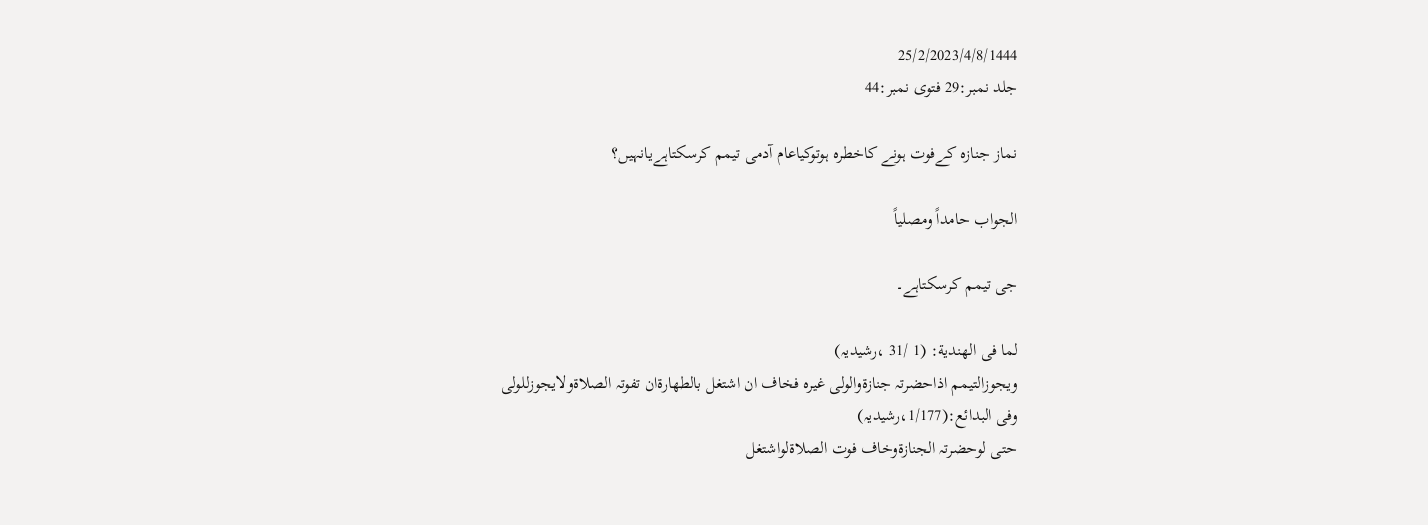25/2/2023/4/8/1444
جلد نمبر:29 فتوی نمبر:44

نماز جنازہ کےفوت ہونے کاخطرہ ہوتوکیاعام آدمی تیمم کرسکتاہےیانہیں؟

الجواب حامداً ومصلیاً

جی تیمم کرسکتاہے۔

لما فی الھندیة: (1 /31 ،رشیدیہ)
ویجوزالتیمم اذاحضرتہ جنازۃوالولی غیرہ فخاف ان اشتغل بالطھارۃان تفوتہ الصلاۃولایجوزللولی
وفی البدائع:(1/177،رشیدیہ)
حتی لوحضرتہ الجنازۃوخاف فوت الصلاۃلواشتغل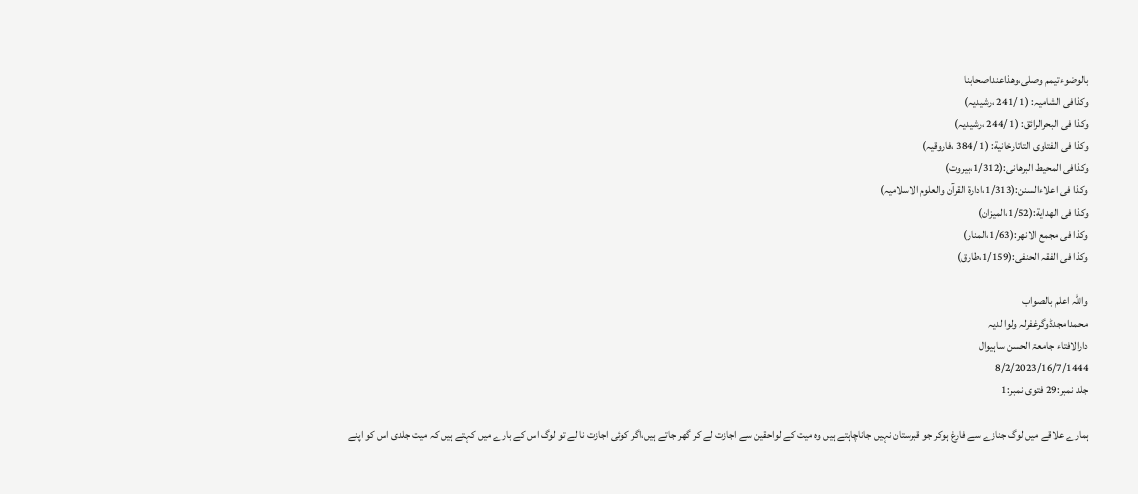بالوضوءتیمم وصلی،وھذاعنداصحابنا
وکذافی الشامیہ: (1 /241 ،رشیدیہ)
وکذا فی البحرالرائق: (1 /244 ،رشیدیہ)
وکذا فی الفتاوی التاتارخانیة: (1 /384 ،فاروقیہ)
وکذافی المحیط البرھانی:(1/312،بیروت)
وکذا فی اعلاءالسنن:(1/313،ادارة القرآن والعلوم الاسلامیہ)
وکذا فی الھدایة:(1/52،المیزان)
وکذا فی مجمع الانھر:(1/63،المنار)
وکذا فی الفقہ الحنفی:(1/159،طارق)

واللہ اعلم بالصواب
محمدامجدڈوگرغفرلہ ولوا لدیہ
دارالافتاء جامعۃ الحسن ساہیوال
8/2/2023/16/7/1444
جلد نمبر:29 فتوی نمبر:1

ہمارے علاقے میں لوگ جنازے سے فارغ ہوکر جو قبرستان نہیں جاناچاہتے ہیں وہ میت کے لواحقین سے اجازت لے کر گھر جاتے ہیں،اگر کوئی اجازت نا لے تو لوگ اس کے بارے میں کہتے ہیں کہ میت جلدی اس کو اپنے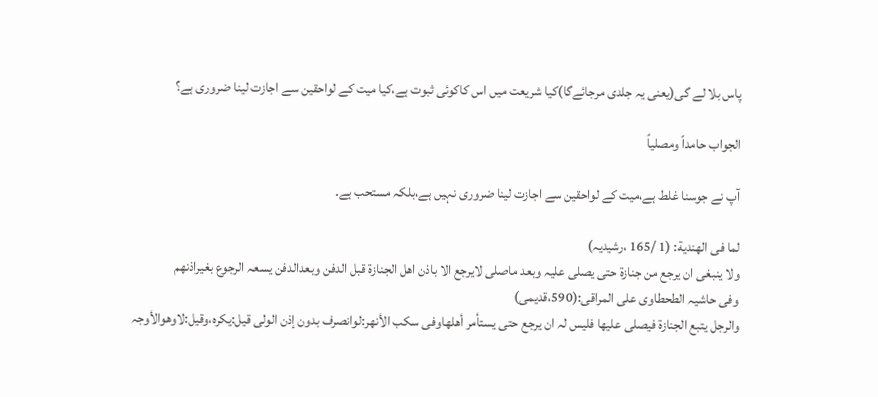پاس بلا لے گی(یعنی یہ جلدی مرجائےگا)کیا شریعت میں اس کاکوئی ثبوت ہے،کیا میت کے لواحقین سے اجازت لینا ضروری ہے؟

الجواب حامداً ومصلیاً

آپ نے جوسنا غلط ہے،میت کے لواحقین سے اجازت لینا ضروری نہیں ہے،بلکہ مستحب ہے۔

لما فی الھندیة: (1 /165 ،رشیدیہ)
ولا ینبغی ان یرجع من جنازۃ حتی یصلی علیہ وبعد ماصلی لایرجع الا باذن اھل الجنازۃ قبل الدفن وبعدالدفن یسعہ الرجوع بغیراذنھم
وفی حاشیہ الطحطاوی علی المراقی:(590،قدیمی)
والرجل یتبع الجنازۃ فیصلی علیھا فلیس لہ ان یرجع حتی یستأمر أھلھاوفی سکب الأنھر:لوانصرف بدون إذن الولی قیل:یکرہ،وقیل:لاوھوالأوجہ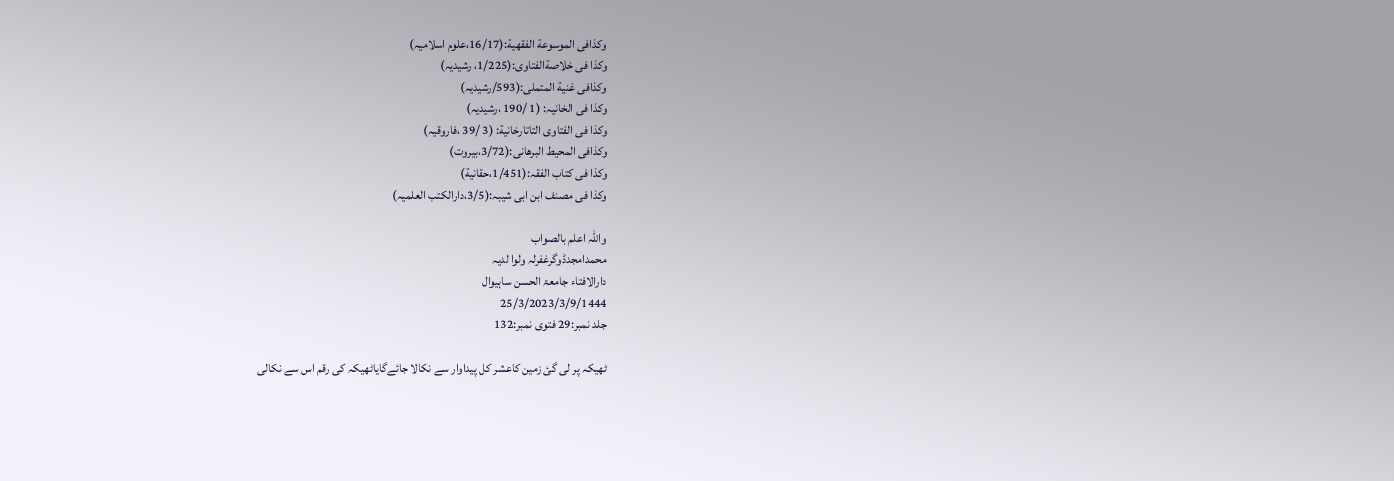وکذافی الموسوعة الفقھیة:(16/17،علوم اسلامیہ)
وکذا فی خلاصةالفتاوی:(1/225، رشیدیہ)
وکذافی غنیة المتملی:(593/رشیدیہ)
وکذا فی الخانیہ: (1 /190 ،رشیدیہ)
وکذا فی الفتاوی التاتارخانیة: (3 /39 ،فاروقیہ)
وکذافی المحیط البرھانی:(3/72،بیروت)
وکذا فی کتاب الفقہ:(1/451،حقانیة)
وکذا فی مصنف ابن ابی شیبہ:(3/5،دارالکتب العلمیہ)

واللہ اعلم بالصواب
محمدامجدڈوگرغفرلہ ولوا لدیہ
دارالافتاء جامعۃ الحسن ساہیوال
25/3/2023/3/9/1444
جلد نمبر:29 فتوی نمبر:132

ٹھیکہ پر لی گئ زمین کاعشر کل پیداوار سے نکالا جائےگایاٹھیکہ کی رقم اس سے نکالی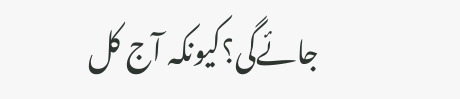جائےگی؟کیونکہ آج کل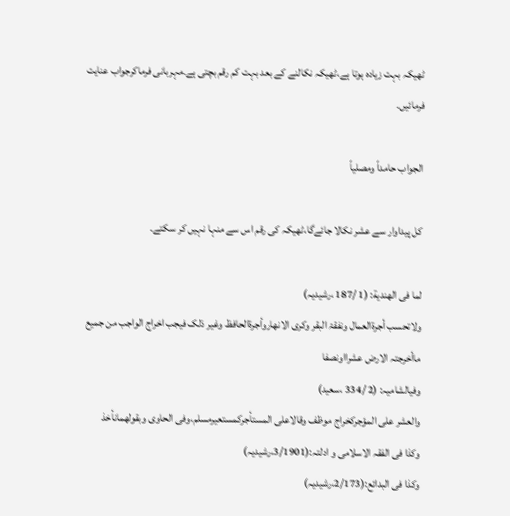ٹھیکہ بہت زیادہ ہوتا ہے،ٹھیکہ نکالنے کے بعد بہت کم رقم بچتی ہے۔مہربانی فرماکرجواب عنایت فرمائیں۔

الجواب حامداً ومصلیاً

کل پیداوار سے عشر نکالا جائےگا،ٹھیکہ کی رقم اس سے منہا نہیں کر سکتے۔

لما فی الھندیة: (1 /187 ،رشیدیہ)
ولاتحسب أجرۃالعمال ونفقۃ البقر وکری الانھاروأجرۃالحافظ وغیر ذلک فیجب اخراج الواجب من جمیع ماأخرجتہ الارض عشرااونصفا
وفیالشامیہ: (2 /334 ،سعید)
والعشر علی المؤجرکخراج موظف وقالاعلی المستأجرکمستعیرمسلم،وفی الحاوی وبقولھمانأخذ
وکذا فی الفقہ الاسلامی و ادلتہ:(3/1901،رشیدیہ)
وکذا فی البدائع:(2/173،رشیدیہ)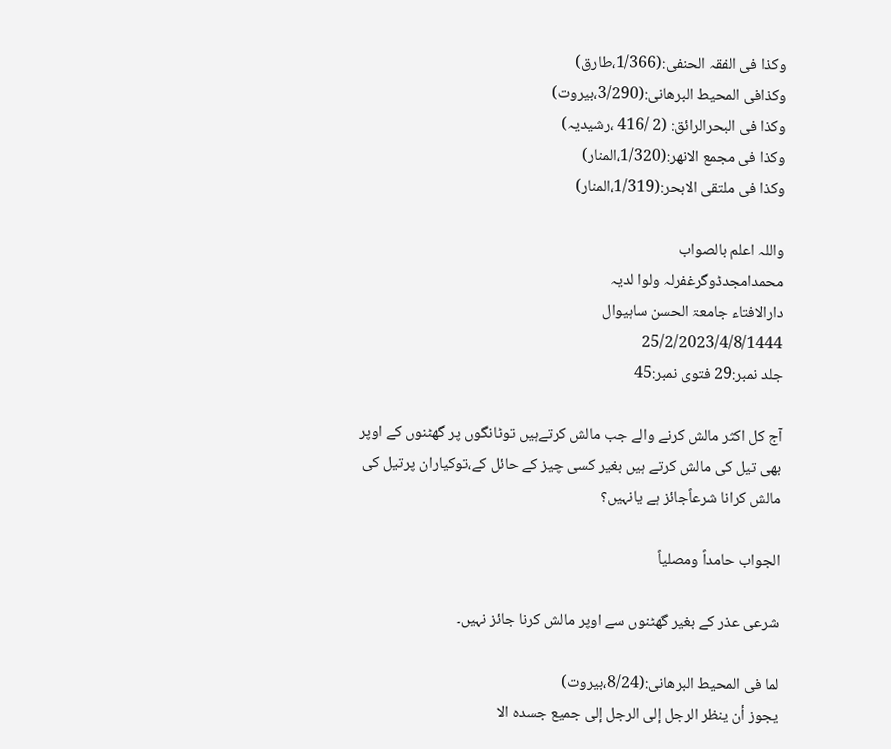وکذا فی الفقہ الحنفی:(1/366،طارق)
وکذافی المحیط البرھانی:(3/290،بیروت)
وکذا فی البحرالرائق: (2 /416 ،رشیدیہ)
وکذا فی مجمع الانھر:(1/320،المنار)
وکذا فی ملتقی الابحر:(1/319،المنار)

واللہ اعلم بالصواب
محمدامجدڈوگرغفرلہ ولوا لدیہ
دارالافتاء جامعۃ الحسن ساہیوال
25/2/2023/4/8/1444
جلد نمبر:29 فتوی نمبر:45

آج کل اکثر مالش کرنے والے جب مالش کرتےہیں توٹانگوں پر گھٹنوں کے اوپر بھی تیل کی مالش کرتے ہیں بغیر کسی چیز کے حائل کے،توکیاران پرتیل کی مالش کرانا شرعاًجائز ہے یانہیں؟

الجواب حامداً ومصلیاً

شرعی عذر کے بغیر گھٹنوں سے اوپر مالش کرنا جائز نہیں۔

لما فی المحیط البرھانی:(8/24،بیروت)
یجوز أن ینظر الرجل إلی الرجل إلی جمیع جسدہ الا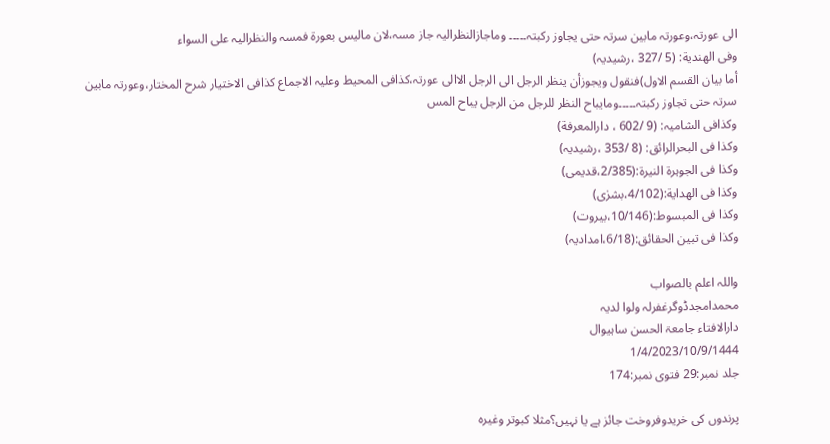الی عورتہ،وعورتہ مابین سرتہ حتی یجاوز رکبتہ۔۔۔۔۔ وماجازالنظرالیہ جاز مسہ،لان مالیس بعورۃ فمسہ والنظرالیہ علی السواء
وفی الھندیة: (5 /327 ،رشیدیہ)
أما بیان القسم الاول)فنقول ویجوزأن ینظر الرجل الی الرجل الاالی عورتہ،کذافی المحیط وعلیہ الاجماع کذافی الاختیار شرح المختار،وعورتہ مابین سرتہ حتی تجاوز رکبتہ۔۔۔۔۔ومایباح النظر للرجل من الرجل یباح المس
وکذافی الشامیہ: (9 /602 ، دارالمعرفة)
وکذا فی البحرالرائق: (8 /353 ،رشیدیہ)
وکذا فی الجوہرة النیرة:(2/385،قدیمی)
وکذا فی الھدایة:(4/102،بشرٰی)
وکذا فی المبسوط:(10/146،بیروت)
وکذا فی تبین الحقائق:(6/18،امدادیہ)

واللہ اعلم بالصواب
محمدامجدڈوگرغفرلہ ولوا لدیہ
دارالافتاء جامعۃ الحسن ساہیوال
1/4/2023/10/9/1444
جلد نمبر:29 فتوی نمبر:174

پرندوں کی خریدوفروخت جائز ہے یا نہیں؟مثلا کبوتر وغیرہ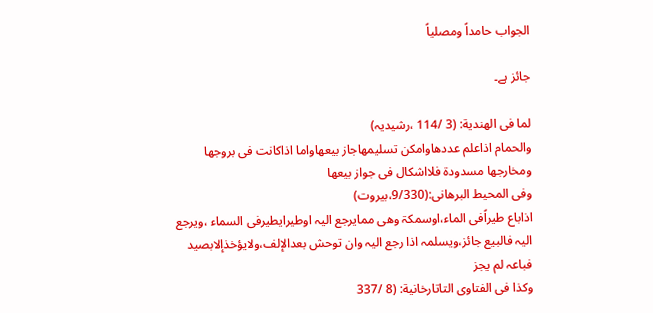الجواب حامداً ومصلیاً

جائز ہے۔

لما فی الھندیة: (3 /114 ،رشیدیہ)
والحمام اذاعلم عددھاوامکن تسلیمھاجاز بیعھاواما اذاکانت فی بروجھا ومخارجھا مسدودۃ فلااشکال فی جواز بیعھا
وفی المحیط البرھانی:(9/330،بیروت)
اذاباع طیراًفی الماء،اوسمکۃ وھی ممایرجع الیہ اوطیرایطیرفی السماء ،ویرجع الیہ فالبیع جائز،ویسلمہ اذا رجع الیہ وان توحش بعدالإلف،ولایؤخذإلابصید فباعہ لم یجز
وکذا فی الفتاوی التاتارخانیة: (8 /337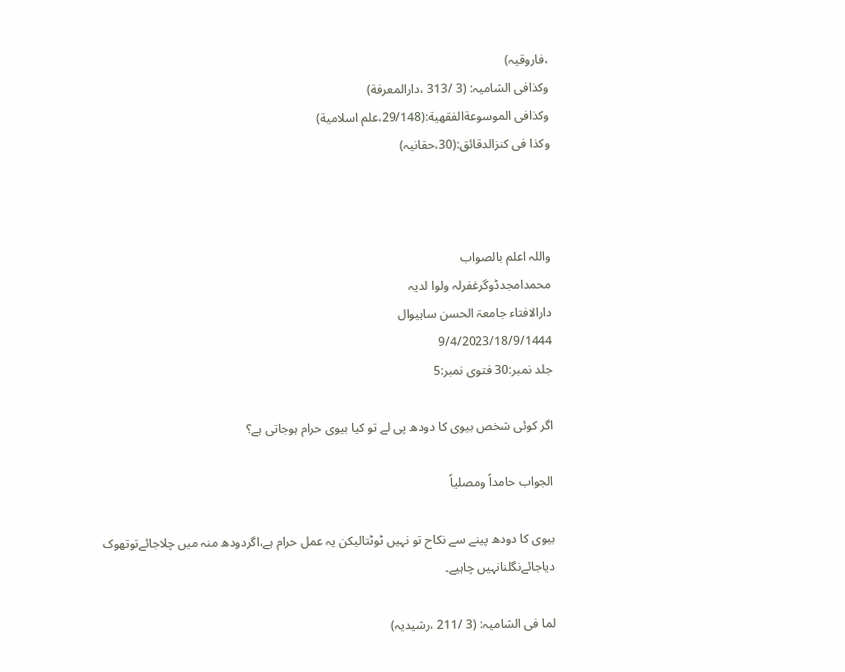،فاروقیہ)
وکذافی الشامیہ: (3 /313 ،دارالمعرفة)
وکذافی الموسوعةالفقھیة:(29/148،علم اسلامیة)
وکذا فی کنزالدقائق:(30،حقانیہ)



واللہ اعلم بالصواب
محمدامجدڈوگرغفرلہ ولوا لدیہ
دارالافتاء جامعۃ الحسن ساہیوال
9/4/2023/18/9/1444
جلد نمبر:30 فتوی نمبر:5

اگر کوئی شخص بیوی کا دودھ پی لے تو کیا بیوی حرام ہوجاتی ہے؟

الجواب حامداً ومصلیاً

بیوی کا دودھ پینے سے نکاح تو نہیں ٹوٹتالیکن یہ عمل حرام ہے،اگردودھ منہ میں چلاجائےتوتھوک دیاجائےنگلنانہیں چاہیے۔

لما فی الشامیہ: (3 /211 ،رشیدیہ)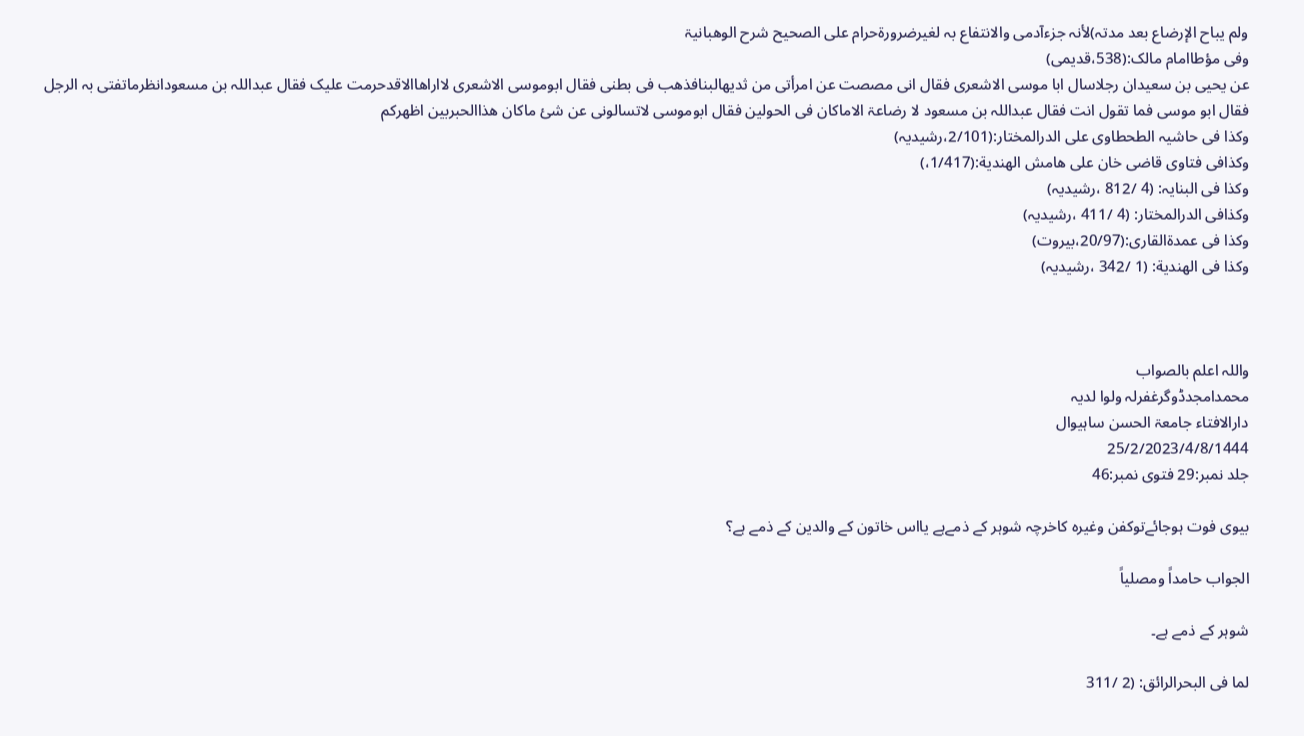ولم یباح الإرضاع بعد مدتہ)لأنہ جزءآدمی والانتفاع بہ لغیرضرورۃحرام علی الصحیح شرح الوھبانیۃ
وفی مؤطاامام مالک:(538،قدیمی)
عن یحیی بن سعیدان رجلاسال ابا موسی الاشعری فقال انی مصصت عن امرأتی من ثدیھالبنافذھب فی بطنی فقال ابوموسی الاشعری لااراھاالاقدحرمت علیک فقال عبداللہ بن مسعودانظرماتفتی بہ الرجل فقال ابو موسی فما تقول انت فقال عبداللہ بن مسعود لا رضاعۃ الاماکان فی الحولین فقال ابوموسی لاتسالونی عن شئ ماکان ھذاالحبربین اظھرکم
وکذا فی حاشیہ الطحطاوی علی الدرالمختار:(2/101،رشیدیہ)
وکذافی فتاوی قاضی خان علی ھامش الھندیة:(1/417،)
وکذا فی البنایہ: (4 /812 ،رشیدیہ)
وکذافی الدرالمختار: (4 /411 ،رشیدیہ)
وکذا فی عمدةالقاری:(20/97،بیروت)
وکذا فی الھندیة: (1 /342 ،رشیدیہ)



واللہ اعلم بالصواب
محمدامجدڈوگرغفرلہ ولوا لدیہ
دارالافتاء جامعۃ الحسن ساہیوال
25/2/2023/4/8/1444
جلد نمبر:29 فتوی نمبر:46

بیوی فوت ہوجائےتوکفن وغیرہ کاخرچہ شوہر کے ذمےہے یااس خاتون کے والدین کے ذمے ہے؟

الجواب حامداً ومصلیاً

شوہر کے ذمے ہے۔

لما فی البحرالرائق: (2 /311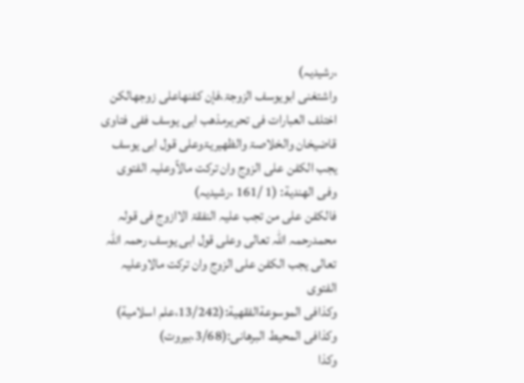،رشیدیہ)
واشتغنی ابویوسف الزوجۃ،فإن کفنھاعلی زوجھالکن اختلف العبارات فی تحریرمذھب ابی یوسف ففی فتاوی قاضیخان والخلاصۃ والظھیریۃوعلی قول ابی یوسف یجب الکفن علی الزوج وان ترکت مالاًوعلیہ الفتوی
وفی الھندیة: (1 /161 ،رشیدیہ)
فالکفن علی من تجب علیہ النفقۃ الاازوج فی قولہ محمدرحمہ اللہ تعالی وعلی قول ابی یوسف رحمہ اللہ تعالی یجب الکفن علی الزوج وان ترکت مالاوعلیہ الفتوی
وکذافی الموسوعةالفقھیة:(13/242،علم اسلامیة)
وکذافی المحیط البرھانی:(3/68،بیروت)
وکذا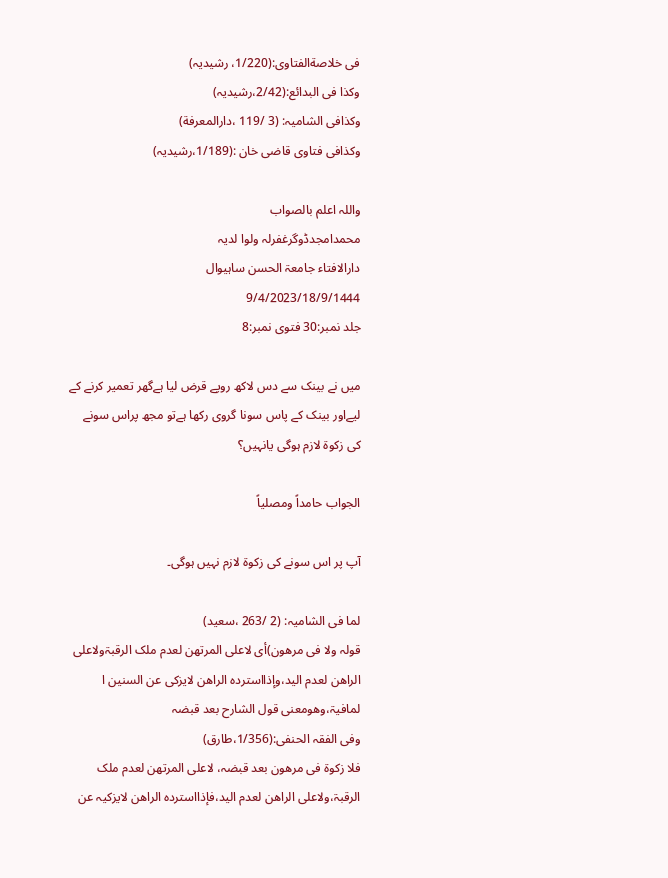فی خلاصةالفتاوی:(1/220، رشیدیہ)
وکذا فی البدائع:(2/42،رشیدیہ)
وکذافی الشامیہ: (3 /119 ،دارالمعرفة)
وکذافی فتاوی قاضی خان :(1/189،رشیدیہ)

واللہ اعلم بالصواب
محمدامجدڈوگرغفرلہ ولوا لدیہ
دارالافتاء جامعۃ الحسن ساہیوال
9/4/2023/18/9/1444
جلد نمبر:30 فتوی نمبر:8

میں نے بینک سے دس لاکھ روپے قرض لیا ہےگھر تعمیر کرنے کے لیےاور بینک کے پاس سونا گروی رکھا ہےتو مجھ پراس سونے کی زکوۃ لازم ہوگی یانہیں؟

الجواب حامداً ومصلیاً

آپ پر اس سونے کی زکوۃ لازم نہیں ہوگی۔

لما فی الشامیہ: (2 /263 ،سعید)
قولہ ولا فی مرھون)أی لاعلی المرتھن لعدم ملک الرقبۃولاعلی الراھن لعدم الید،وإذااستردہ الراھن لایزکی عن السنین ا لمافیۃ،وھومعنی قول الشارح بعد قبضہ
وفی الفقہ الحنفی:(1/356،طارق)
فلا زکوۃ فی مرھون بعد قبضہ، لاعلی المرتھن لعدم ملک الرقبۃ،ولاعلی الراھن لعدم الید،فإذااستردہ الراھن لایزکیہ عن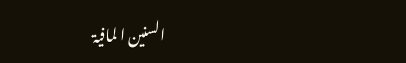السنین ا لمافیۃ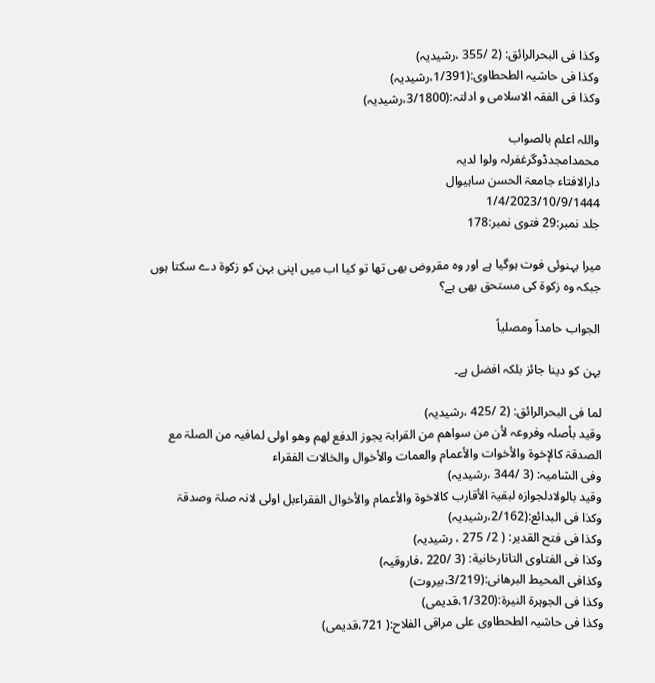وکذا فی البحرالرائق: (2 /355 ،رشیدیہ)
وکذا فی حاشیہ الطحطاوی:(1/391،رشیدیہ)
وکذا فی الفقہ الاسلامی و ادلتہ:(3/1800،رشیدیہ)

واللہ اعلم بالصواب
محمدامجدڈوگرغفرلہ ولوا لدیہ
دارالافتاء جامعۃ الحسن ساہیوال
1/4/2023/10/9/1444
جلد نمبر:29 فتوی نمبر:178

میرا بہنوئی فوت ہوگیا ہے اور وہ مقروض بھی تھا تو کیا اب میں اپنی بہن کو زکوۃ دے سکتا ہوں جبکہ وہ زکوۃ کی مستحق بھی ہے؟

الجواب حامداً ومصلیاً

بہن کو دینا جائز بلکہ افضل ہے۔

لما فی البحرالرائق: (2 /425 ،رشیدیہ)
وقید بأصلہ وفروعہ لأن من سواھم من القرابۃ یجوز الدفع لھم وھو اولی لمافیہ من الصلۃ مع الصدقۃ کالإخوۃ والأخوات والأعمام والعمات والأخوال والخالات الفقراء
وفی الشامیہ: (3 /344 ،رشیدیہ)
وقید بالولادلجوازہ لبقیۃ الأقارب کالاخوۃ والأعمام والأخوال الفقراءبل اولی لانہ صلۃ وصدقۃ
وکذا فی البدائع:(2/162،رشیدیہ)
وکذا فی فتح القدیر: ( 2/ 275 ، رشیدیہ)
وکذا فی الفتاوی التاتارخانیة: (3 /220 ،فاروقیہ)
وکذافی المحیط البرھانی:(3/219،بیروت)
وکذا فی الجوہرة النیرة:(1/320،قدیمی)
وکذا فی حاشیہ الطحطاوی علی مراقی الفلاح:( 721،قدیمی)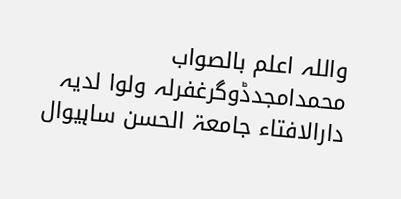واللہ اعلم بالصواب
محمدامجدڈوگرغفرلہ ولوا لدیہ
دارالافتاء جامعۃ الحسن ساہیوال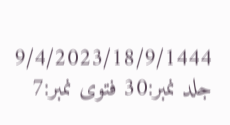9/4/2023/18/9/1444
جلد نمبر:30 فتوی نمبر:7